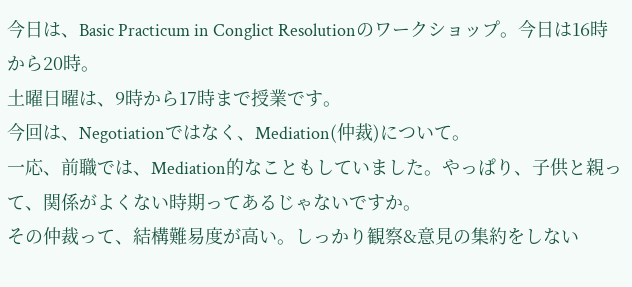今日は、Basic Practicum in Conglict Resolutionのワークショップ。今日は16時から20時。
土曜日曜は、9時から17時まで授業です。
今回は、Negotiationではなく、Mediation(仲裁)について。
一応、前職では、Mediation的なこともしていました。やっぱり、子供と親って、関係がよくない時期ってあるじゃないですか。
その仲裁って、結構難易度が高い。しっかり観察&意見の集約をしない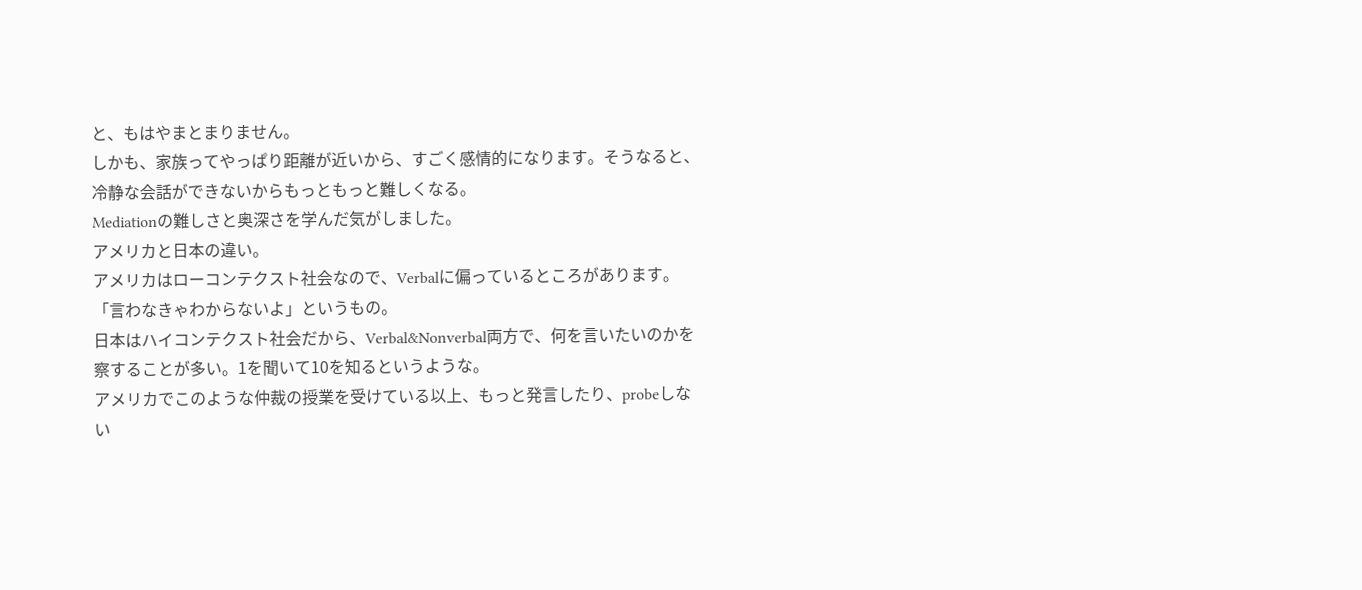と、もはやまとまりません。
しかも、家族ってやっぱり距離が近いから、すごく感情的になります。そうなると、冷静な会話ができないからもっともっと難しくなる。
Mediationの難しさと奥深さを学んだ気がしました。
アメリカと日本の違い。
アメリカはローコンテクスト社会なので、Verbalに偏っているところがあります。「言わなきゃわからないよ」というもの。
日本はハイコンテクスト社会だから、Verbal&Nonverbal両方で、何を言いたいのかを察することが多い。1を聞いて10を知るというような。
アメリカでこのような仲裁の授業を受けている以上、もっと発言したり、probeしない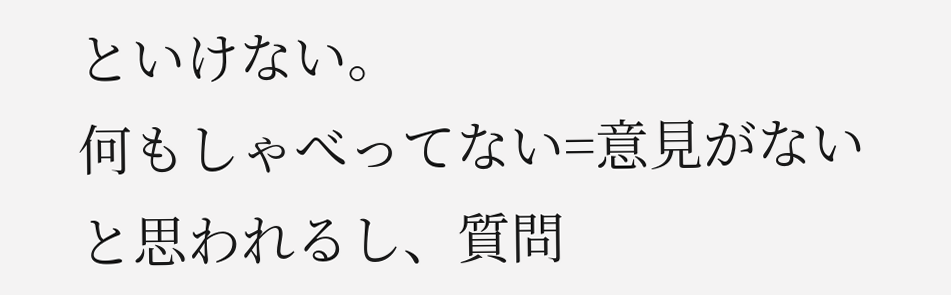といけない。
何もしゃべってない=意見がないと思われるし、質問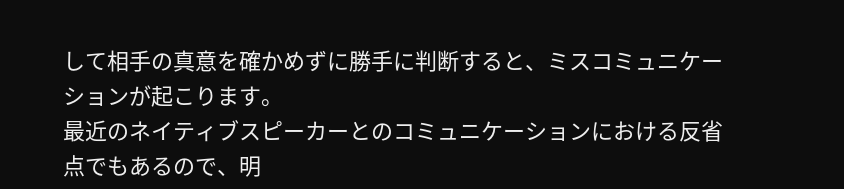して相手の真意を確かめずに勝手に判断すると、ミスコミュニケーションが起こります。
最近のネイティブスピーカーとのコミュニケーションにおける反省点でもあるので、明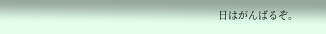日はがんばるぞ。